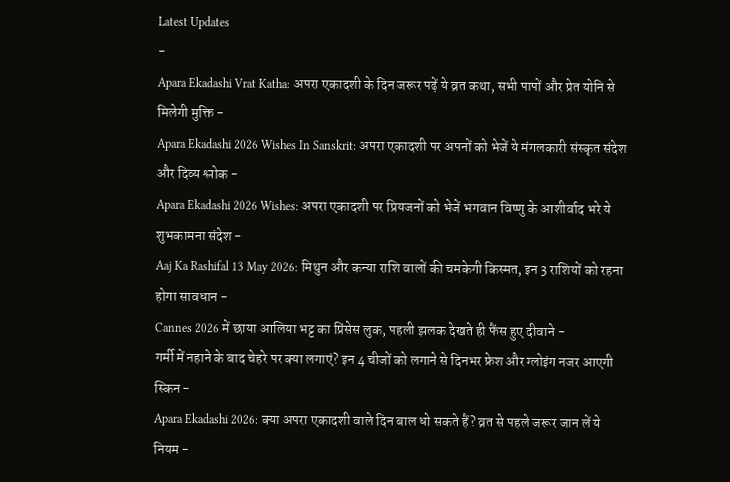Latest Updates
-
Apara Ekadashi Vrat Katha: अपरा एकादशी के दिन जरूर पढ़ें ये व्रत कथा, सभी पापों और प्रेत योनि से मिलेगी मुक्ति -
Apara Ekadashi 2026 Wishes In Sanskrit: अपरा एकादशी पर अपनों को भेजें ये मंगलकारी संस्कृत संदेश और दिव्य श्लोक -
Apara Ekadashi 2026 Wishes: अपरा एकादशी पर प्रियजनों को भेजें भगवान विष्णु के आशीर्वाद भरे ये शुभकामना संदेश -
Aaj Ka Rashifal 13 May 2026: मिथुन और कन्या राशि वालों की चमकेगी किस्मत, इन 3 राशियों को रहना होगा सावधान -
Cannes 2026 में छाया आलिया भट्ट का प्रिंसेस लुक, पहली झलक देखते ही फैंस हुए दीवाने -
गर्मी में नहाने के बाद चेहरे पर क्या लगाएं? इन 4 चीजों को लगाने से दिनभर फ्रेश और ग्लोइंग नजर आएगी स्किन -
Apara Ekadashi 2026: क्या अपरा एकादशी वाले दिन बाल धो सकते हैं? व्रत से पहले जरूर जान लें ये नियम -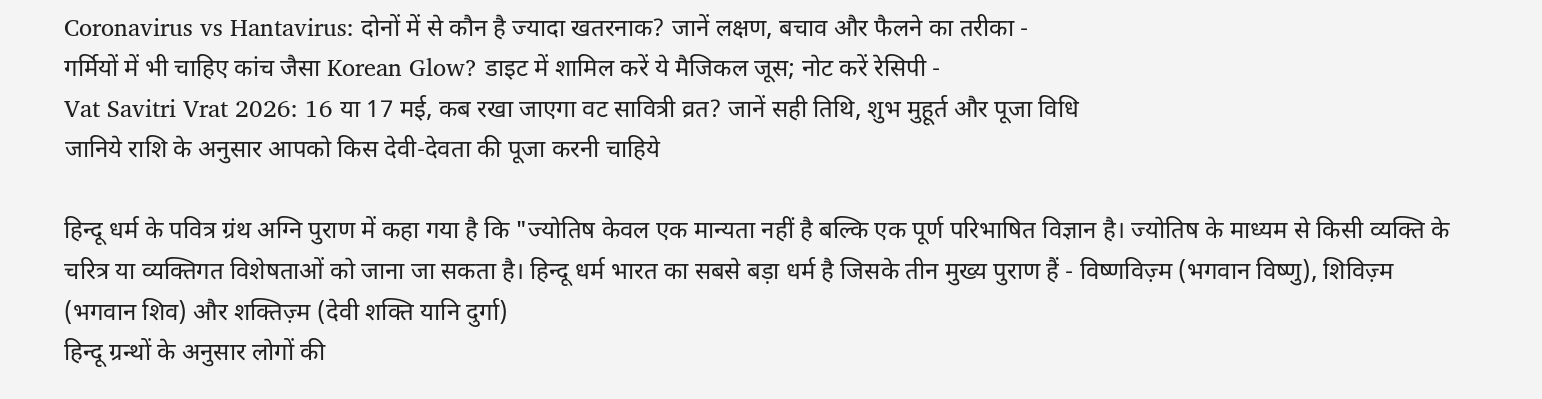Coronavirus vs Hantavirus: दोनों में से कौन है ज्यादा खतरनाक? जानें लक्षण, बचाव और फैलने का तरीका -
गर्मियों में भी चाहिए कांच जैसा Korean Glow? डाइट में शामिल करें ये मैजिकल जूस; नोट करें रेसिपी -
Vat Savitri Vrat 2026: 16 या 17 मई, कब रखा जाएगा वट सावित्री व्रत? जानें सही तिथि, शुभ मुहूर्त और पूजा विधि
जानिये राशि के अनुसार आपको किस देवी-देवता की पूजा करनी चाहिये

हिन्दू धर्म के पवित्र ग्रंथ अग्नि पुराण में कहा गया है कि "ज्योतिष केवल एक मान्यता नहीं है बल्कि एक पूर्ण परिभाषित विज्ञान है। ज्योतिष के माध्यम से किसी व्यक्ति के चरित्र या व्यक्तिगत विशेषताओं को जाना जा सकता है। हिन्दू धर्म भारत का सबसे बड़ा धर्म है जिसके तीन मुख्य पुराण हैं - विष्णविज़्म (भगवान विष्णु), शिविज़्म (भगवान शिव) और शक्तिज़्म (देवी शक्ति यानि दुर्गा)
हिन्दू ग्रन्थों के अनुसार लोगों की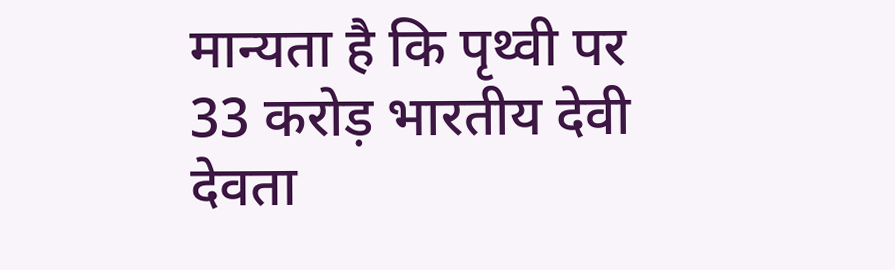मान्यता है कि पृथ्वी पर 33 करोड़ भारतीय देवी देवता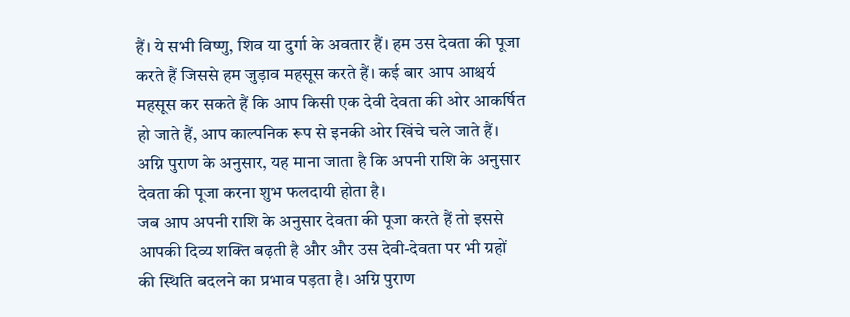हैं। ये सभी विष्णु, शिव या दुर्गा के अवतार हैं। हम उस देवता की पूजा करते हैं जिससे हम जुड़ाव महसूस करते हैं। कई बार आप आश्चर्य महसूस कर सकते हैं कि आप किसी एक देवी देवता की ओर आकर्षित हो जाते हैं, आप काल्पनिक रूप से इनकी ओर खिंचे चले जाते हैं। अग्नि पुराण के अनुसार, यह माना जाता है कि अपनी राशि के अनुसार देवता की पूजा करना शुभ फलदायी होता है।
जब आप अपनी राशि के अनुसार देवता की पूजा करते हैं तो इससे आपकी दिव्य शक्ति बढ़ती है और और उस देवी-देवता पर भी ग्रहों की स्थिति बदलने का प्रभाव पड़ता है। अग्नि पुराण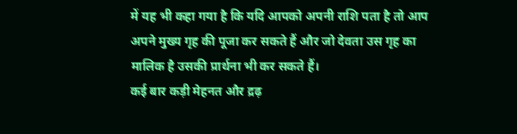में यह भी कहा गया है कि यदि आपको अपनी राशि पता है तो आप अपने मुख्य गृह की पूजा कर सकते हैं और जो देवता उस गृह का मालिक है उसकी प्रार्थना भी कर सकते हैं।
कई बार कड़ी मेहनत और द्रढ़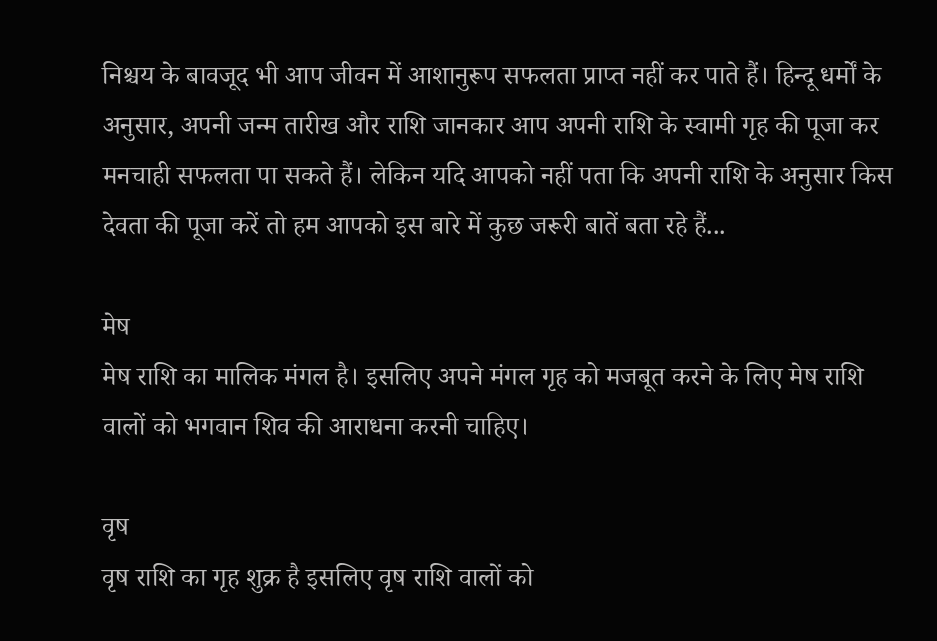निश्चय के बावजूद भी आप जीवन में आशानुरूप सफलता प्राप्त नहीं कर पाते हैं। हिन्दू धर्मों के अनुसार, अपनी जन्म तारीख और राशि जानकार आप अपनी राशि के स्वामी गृह की पूजा कर मनचाही सफलता पा सकते हैं। लेकिन यदि आपको नहीं पता कि अपनी राशि के अनुसार किस देवता की पूजा करें तो हम आपको इस बारे में कुछ जरूरी बातें बता रहे हैं...

मेष
मेष राशि का मालिक मंगल है। इसलिए अपने मंगल गृह को मजबूत करने के लिए मेष राशि वालों को भगवान शिव की आराधना करनी चाहिए।

वृष
वृष राशि का गृह शुक्र है इसलिए वृष राशि वालों को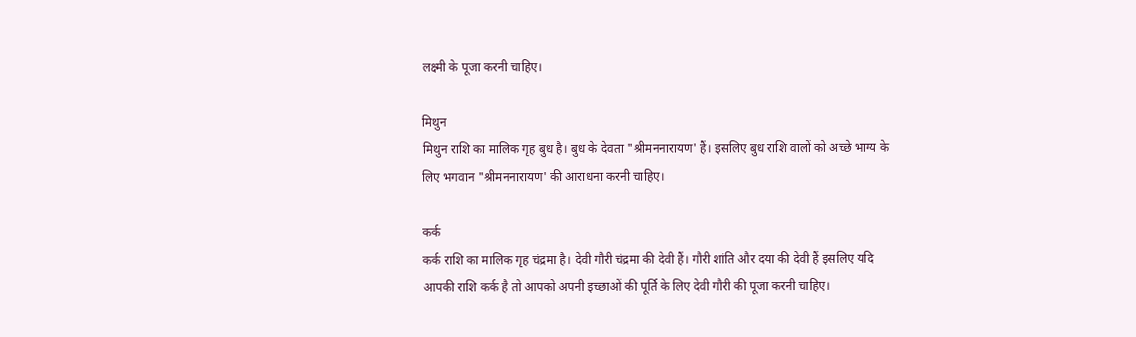लक्ष्मी के पूजा करनी चाहिए।

मिथुन
मिथुन राशि का मालिक गृह बुध है। बुध के देवता "श्रीमननारायण' हैं। इसलिए बुध राशि वालों को अच्छे भाग्य के लिए भगवान "श्रीमननारायण' की आराधना करनी चाहिए।

कर्क
कर्क राशि का मालिक गृह चंद्रमा है। देवी गौरी चंद्रमा की देवी हैं। गौरी शांति और दया की देवी हैं इसलिए यदि आपकी राशि कर्क है तो आपको अपनी इच्छाओं की पूर्ति के लिए देवी गौरी की पूजा करनी चाहिए।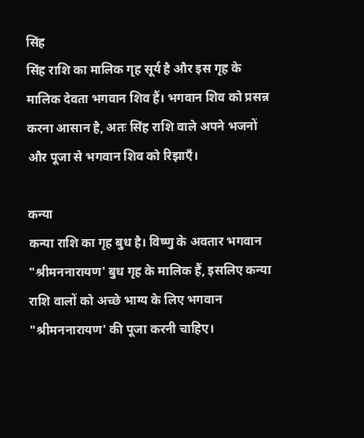सिंह
सिंह राशि का मालिक गृह सूर्य है और इस गृह के मालिक देवता भगवान शिव हैं। भगवान शिव को प्रसन्न करना आसान है, अतः सिंह राशि वाले अपने भजनों और पूजा से भगवान शिव को रिझाएँ।

कन्या
कन्या राशि का गृह बुध है। विष्णु के अवतार भगवान "श्रीमननारायण' बुध गृह के मालिक हैं, इसलिए कन्या राशि वालों को अच्छे भाग्य के लिए भगवान "श्रीमननारायण' की पूजा करनी चाहिए।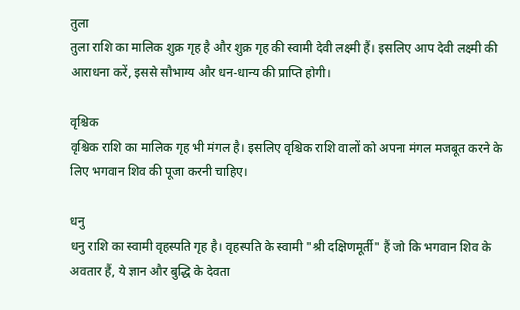तुला
तुला राशि का मालिक शुक्र गृह है और शुक्र गृह की स्वामी देवी लक्ष्मी हैं। इसलिए आप देवी लक्ष्मी की आराधना करें, इससे सौभाग्य और धन-धान्य की प्राप्ति होगी।

वृश्चिक
वृश्चिक राशि का मालिक गृह भी मंगल है। इसलिए वृश्चिक राशि वालों को अपना मंगल मजबूत करने के लिए भगवान शिव की पूजा करनी चाहिए।

धनु
धनु राशि का स्वामी वृहस्पति गृह है। वृहस्पति के स्वामी "श्री दक्षिणमूर्ती" हैं जो कि भगवान शिव के अवतार हैं, ये ज्ञान और बुद्धि के देवता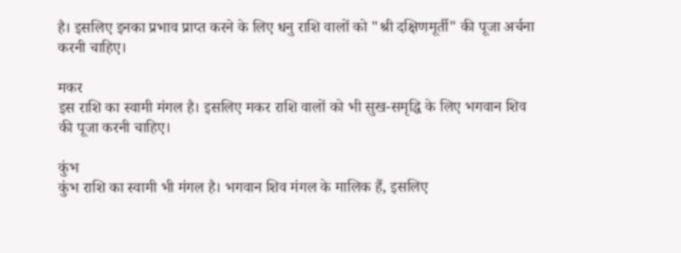है। इसलिए इनका प्रभाव प्राप्त करने के लिए धनु राशि वालों को "श्री दक्षिणमूर्ती" की पूजा अर्चना करनी चाहिए।

मकर
इस राशि का स्वामी मंगल है। इसलिए मकर राशि वालों को भी सुख-समृद्धि के लिए भगवान शिव की पूजा करनी चाहिए।

कुंभ
कुंभ राशि का स्वामी भी मंगल है। भगवान शिव मंगल के मालिक हैं, इसलिए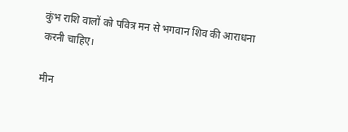कुंभ राशि वालों को पवित्र मन से भगवान शिव की आराधना करनी चाहिए।

मीन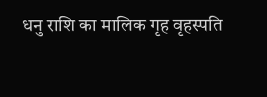धनु राशि का मालिक गृह वृहस्पति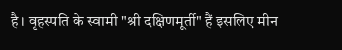है। वृहस्पति के स्वामी "श्री दक्षिणमूर्ती" हैं इसलिए मीन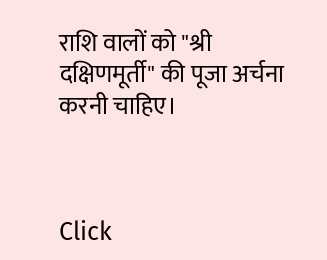राशि वालों को "श्री दक्षिणमूर्ती" की पूजा अर्चना करनी चाहिए।



Click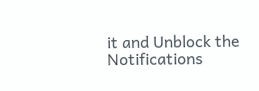it and Unblock the Notifications